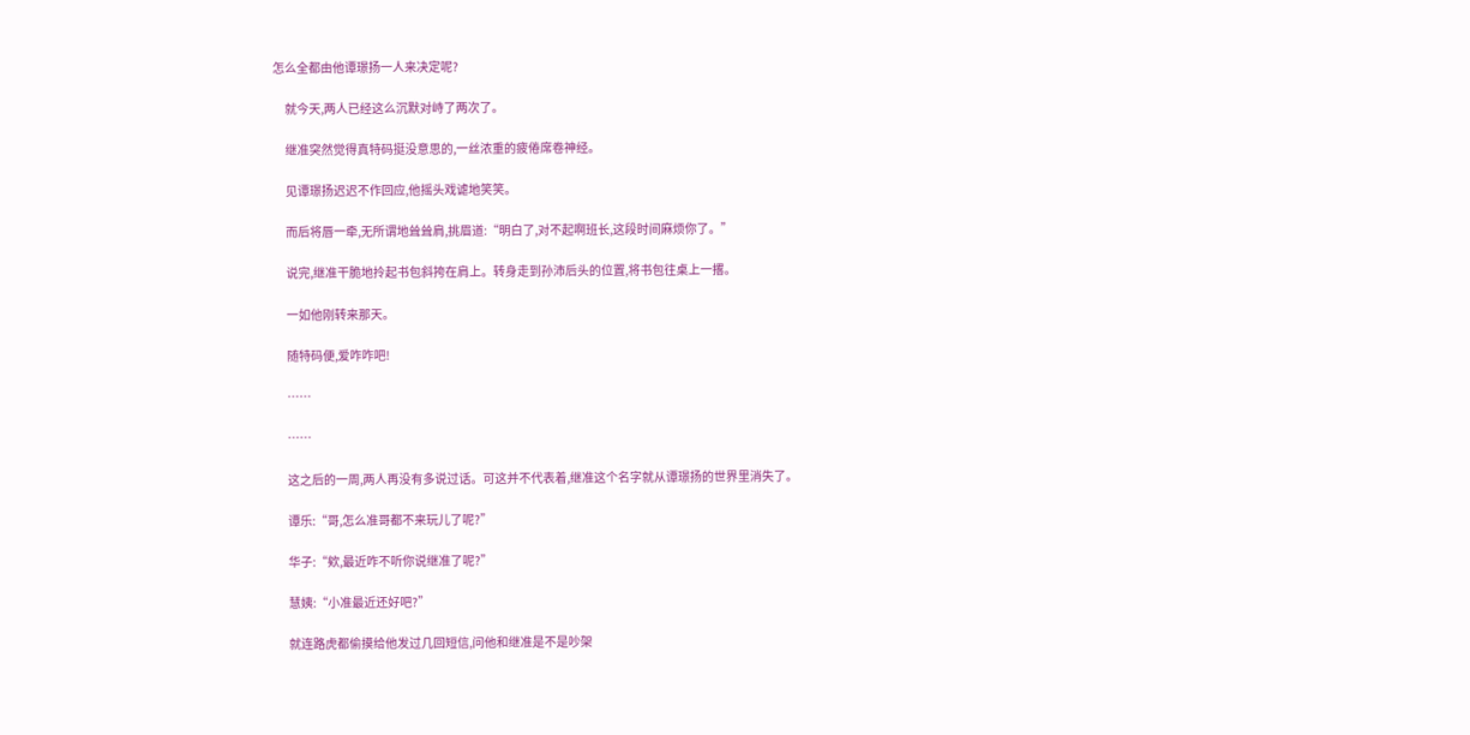怎么全都由他谭璟扬一人来决定呢?

    就今天,两人已经这么沉默对峙了两次了。

    继准突然觉得真特码挺没意思的,一丝浓重的疲倦席卷神经。

    见谭璟扬迟迟不作回应,他摇头戏谑地笑笑。

    而后将唇一牵,无所谓地耸耸肩,挑眉道:“明白了,对不起啊班长,这段时间麻烦你了。”

    说完,继准干脆地拎起书包斜挎在肩上。转身走到孙沛后头的位置,将书包往桌上一撂。

    一如他刚转来那天。

    随特码便,爱咋咋吧!

    ……

    ……

    这之后的一周,两人再没有多说过话。可这并不代表着,继准这个名字就从谭璟扬的世界里消失了。

    谭乐:“哥,怎么准哥都不来玩儿了呢?”

    华子:“欸,最近咋不听你说继准了呢?”

    慧姨:“小准最近还好吧?”

    就连路虎都偷摸给他发过几回短信,问他和继准是不是吵架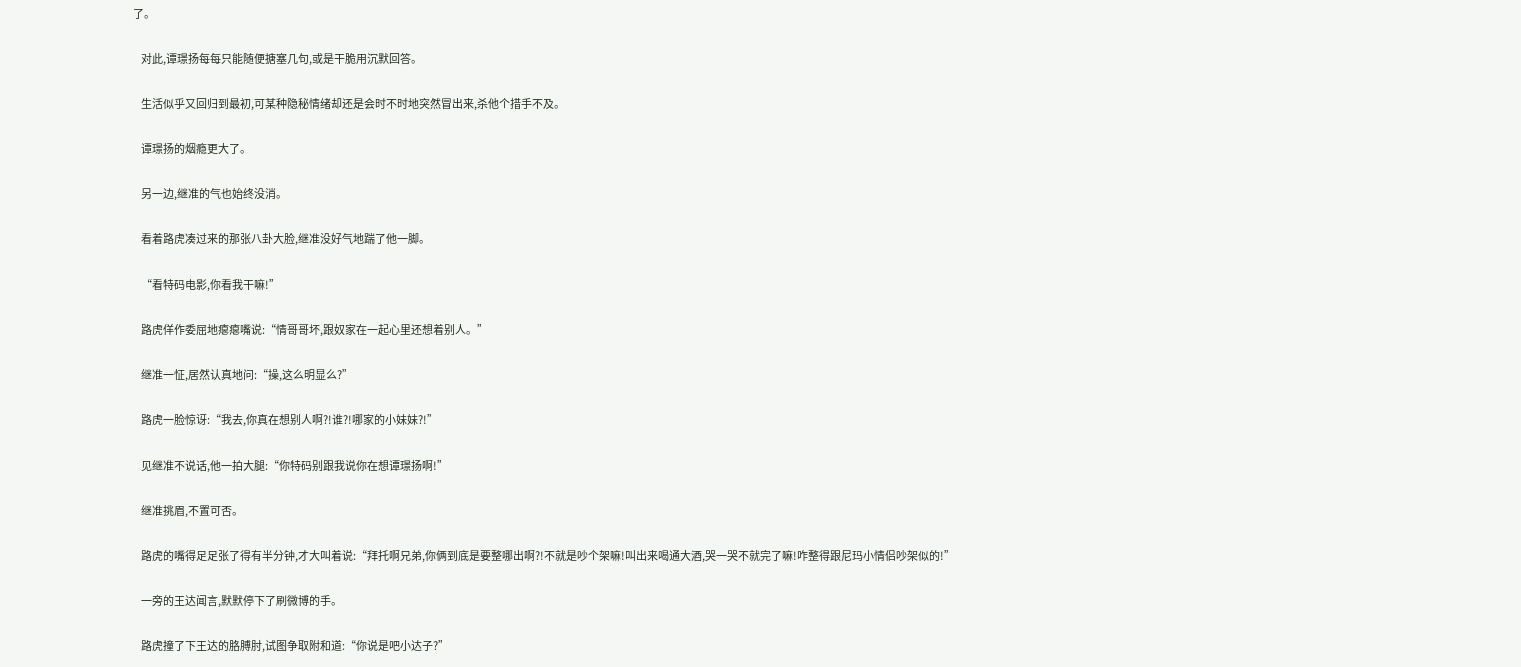了。

    对此,谭璟扬每每只能随便搪塞几句,或是干脆用沉默回答。

    生活似乎又回归到最初,可某种隐秘情绪却还是会时不时地突然冒出来,杀他个措手不及。

    谭璟扬的烟瘾更大了。

    另一边,继准的气也始终没消。

    看着路虎凑过来的那张八卦大脸,继准没好气地踹了他一脚。

    “看特码电影,你看我干嘛!”

    路虎佯作委屈地瘪瘪嘴说:“情哥哥坏,跟奴家在一起心里还想着别人。”

    继准一怔,居然认真地问:“操,这么明显么?”

    路虎一脸惊讶:“我去,你真在想别人啊?!谁?!哪家的小妹妹?!”

    见继准不说话,他一拍大腿:“你特码别跟我说你在想谭璟扬啊!”

    继准挑眉,不置可否。

    路虎的嘴得足足张了得有半分钟,才大叫着说:“拜托啊兄弟,你俩到底是要整哪出啊?!不就是吵个架嘛!叫出来喝通大酒,哭一哭不就完了嘛!咋整得跟尼玛小情侣吵架似的!”

    一旁的王达闻言,默默停下了刷微博的手。

    路虎撞了下王达的胳膊肘,试图争取附和道:“你说是吧小达子?”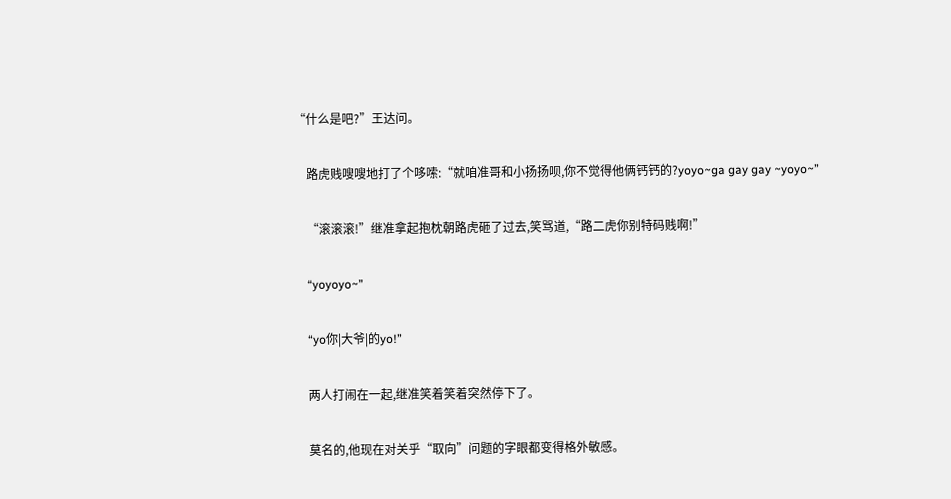“什么是吧?”王达问。

    路虎贱嗖嗖地打了个哆嗦:“就咱准哥和小扬扬呗,你不觉得他俩钙钙的?yoyo~ga gay gay ~yoyo~”

    “滚滚滚!”继准拿起抱枕朝路虎砸了过去,笑骂道,“路二虎你别特码贱啊!”

    “yoyoyo~”

    “yo你|大爷|的yo!”

    两人打闹在一起,继准笑着笑着突然停下了。

    莫名的,他现在对关乎“取向”问题的字眼都变得格外敏感。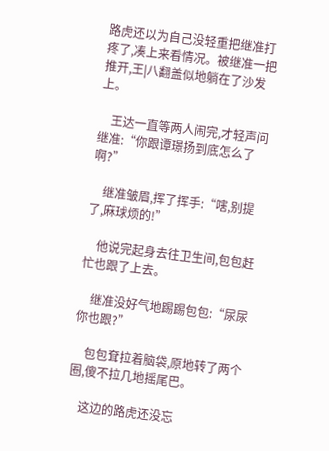路虎还以为自己没轻重把继准打疼了,凑上来看情况。被继准一把推开,王|八翻盖似地躺在了沙发上。

    王达一直等两人闹完,才轻声问继准:“你跟谭璟扬到底怎么了啊?”

    继准皱眉,挥了挥手:“嗐,别提了,麻球烦的!”

    他说完起身去往卫生间,包包赶忙也跟了上去。

    继准没好气地踢踢包包:“尿尿你也跟?”

    包包耷拉着脑袋,原地转了两个圈,傻不拉几地摇尾巴。

    这边的路虎还没忘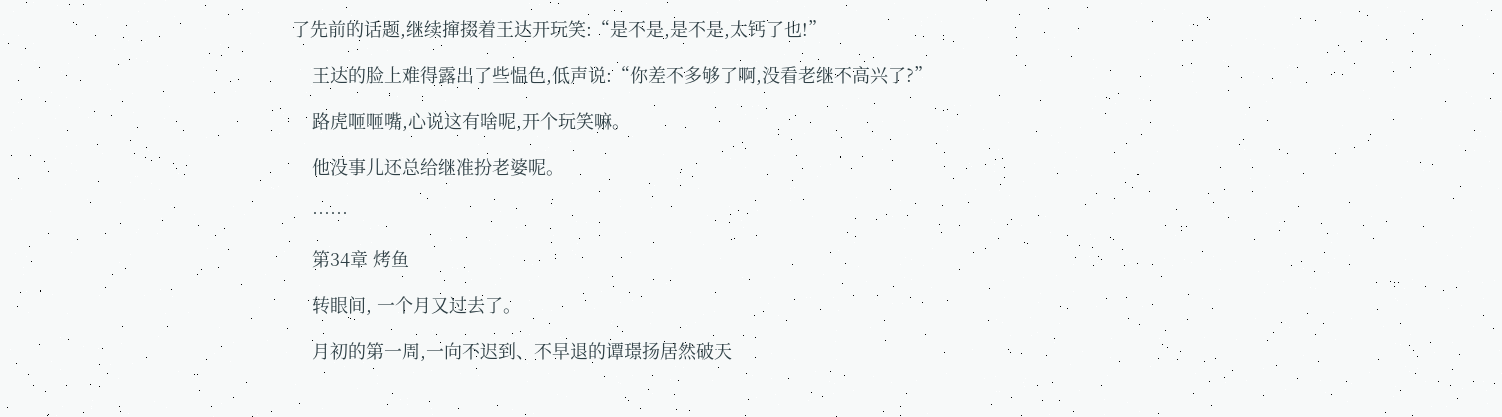了先前的话题,继续撺掇着王达开玩笑:“是不是,是不是,太钙了也!”

    王达的脸上难得露出了些愠色,低声说:“你差不多够了啊,没看老继不高兴了?”

    路虎咂咂嘴,心说这有啥呢,开个玩笑嘛。

    他没事儿还总给继准扮老婆呢。

    ……

    第34章 烤鱼

    转眼间, 一个月又过去了。

    月初的第一周,一向不迟到、不早退的谭璟扬居然破天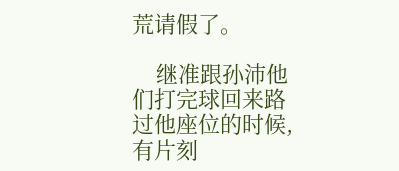荒请假了。

    继准跟孙沛他们打完球回来路过他座位的时候,有片刻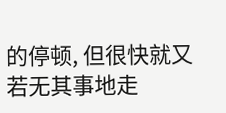的停顿, 但很快就又若无其事地走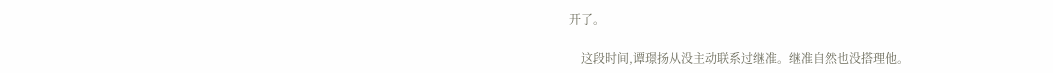开了。

    这段时间,谭璟扬从没主动联系过继准。继准自然也没搭理他。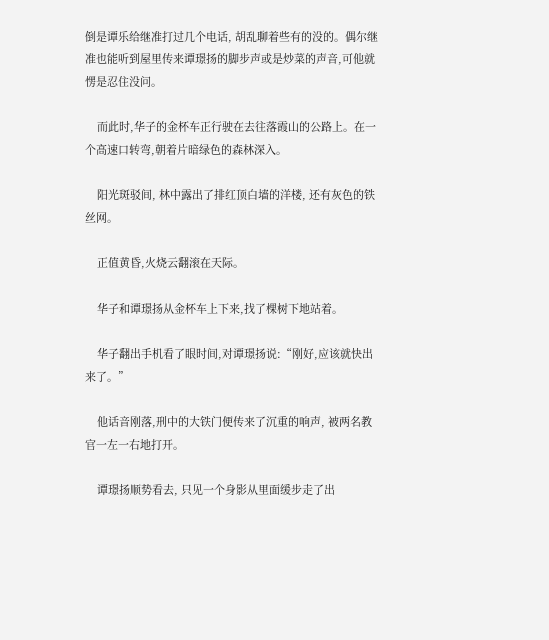倒是谭乐给继准打过几个电话, 胡乱聊着些有的没的。偶尔继准也能听到屋里传来谭璟扬的脚步声或是炒菜的声音,可他就愣是忍住没问。

    而此时,华子的金杯车正行驶在去往落霞山的公路上。在一个高速口转弯,朝着片暗绿色的森林深入。

    阳光斑驳间, 林中露出了排红顶白墙的洋楼, 还有灰色的铁丝网。

    正值黄昏,火烧云翻滚在天际。

    华子和谭璟扬从金杯车上下来,找了棵树下地站着。

    华子翻出手机看了眼时间,对谭璟扬说:“刚好,应该就快出来了。”

    他话音刚落,刑中的大铁门便传来了沉重的响声, 被两名教官一左一右地打开。

    谭璟扬顺势看去, 只见一个身影从里面缓步走了出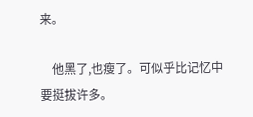来。

    他黑了,也瘦了。可似乎比记忆中要挺拔许多。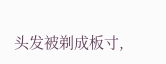头发被剃成板寸,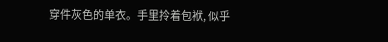穿件灰色的单衣。手里拎着包袱, 似乎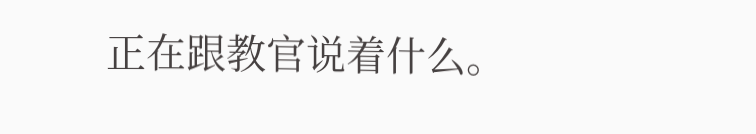正在跟教官说着什么。